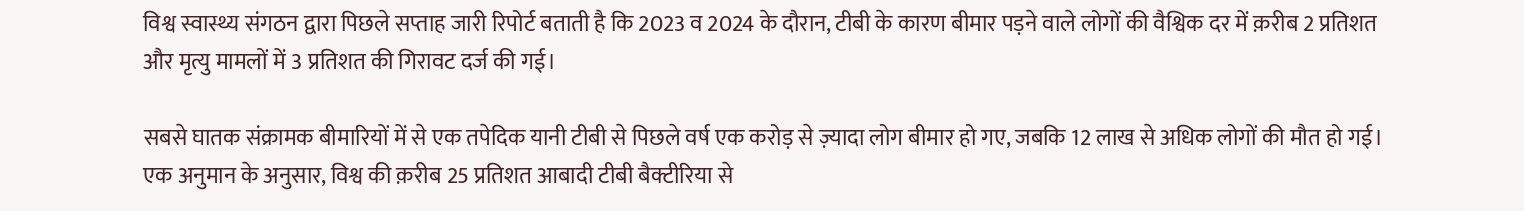विश्व स्वास्थ्य संगठन द्वारा पिछले सप्ताह जारी रिपोर्ट बताती है कि 2023 व 2024 के दौरान, टीबी के कारण बीमार पड़ने वाले लोगों की वैश्विक दर में क़रीब 2 प्रतिशत और मृत्यु मामलों में 3 प्रतिशत की गिरावट दर्ज की गई।

सबसे घातक संक्रामक बीमारियों में से एक तपेदिक यानी टीबी से पिछले वर्ष एक करोड़ से ज़्यादा लोग बीमार हो गए, जबकि 12 लाख से अधिक लोगों की मौत हो गई। एक अनुमान के अनुसार, विश्व की क़रीब 25 प्रतिशत आबादी टीबी बैक्टीरिया से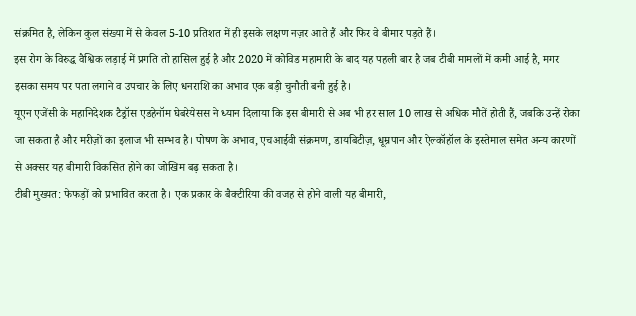संक्रमित है, लेकिन कुल संख्या में से केवल 5-10 प्रतिशत में ही इसके लक्षण नज़र आते हैं और फिर वे बीमार पड़ते हैं।
इस रोग के विरुद्ध वैश्विक लड़ाई में प्रगति तो हासिल हुई है और 2020 में कोविड महामारी के बाद यह पहली बार है जब टीबी मामलों में कमी आई है, मगर इसका समय पर पता लगाने व उपचार के लिए धनराशि का अभाव एक बड़ी चुनौती बनी हुई है।
यूएन एजेंसी के महानिदेशक टैड्रॉस एडहेनॉम घेबरेयेसस ने ध्यान दिलाया कि इस बीमारी से अब भी हर साल 10 लाख से अधिक मौतें होती हैं, जबकि उन्हें रोका जा सकता है और मरीज़ों का इलाज भी सम्भव है। पोषण के अभाव, एचआईवी संक्रमण, डायबिटीज़, धूम्रपान और ऐल्कॉहॉल के इस्तेमाल समेत अन्य कारणों से अक्सर यह बीमारी विकसित होने का जोखिम बढ़ सकता है।
टीबी मुख्यत: फेफड़ों को प्रभावित करता है। एक प्रकार के बैक्टीरिया की वजह से होने वाली यह बीमारी,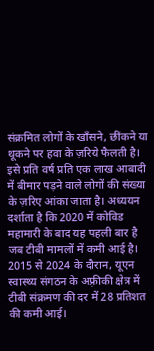संक्रमित लोगों के खाँसने, छींकने या थूकने पर हवा के ज़रिये फैलती है।
इसे प्रति वर्ष प्रति एक लाख आबादी में बीमार पड़ने वाले लोगों की संख्या के ज़रिए आंका जाता है। अध्ययन दर्शाता है कि 2020 में कोविड महामारी के बाद यह पहली बार है जब टीबी मामलों में कमी आई है। 2015 से 2024 के दौरान, यूएन स्वास्थ्य संगठन के अफ़्रीकी क्षेत्र में टीबी संक्रमण की दर में 28 प्रतिशत की कमी आई।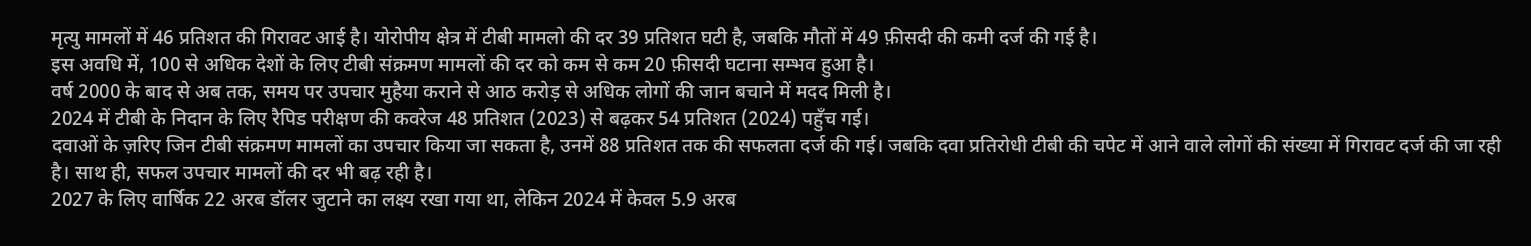मृत्यु मामलों में 46 प्रतिशत की गिरावट आई है। योरोपीय क्षेत्र में टीबी मामलो की दर 39 प्रतिशत घटी है, जबकि मौतों में 49 फ़ीसदी की कमी दर्ज की गई है।
इस अवधि में, 100 से अधिक देशों के लिए टीबी संक्रमण मामलों की दर को कम से कम 20 फ़ीसदी घटाना सम्भव हुआ है।
वर्ष 2000 के बाद से अब तक, समय पर उपचार मुहैया कराने से आठ करोड़ से अधिक लोगों की जान बचाने में मदद मिली है।
2024 में टीबी के निदान के लिए रैपिड परीक्षण की कवरेज 48 प्रतिशत (2023) से बढ़कर 54 प्रतिशत (2024) पहुँच गई।
दवाओं के ज़रिए जिन टीबी संक्रमण मामलों का उपचार किया जा सकता है, उनमें 88 प्रतिशत तक की सफलता दर्ज की गई। जबकि दवा प्रतिरोधी टीबी की चपेट में आने वाले लोगों की संख्या में गिरावट दर्ज की जा रही है। साथ ही, सफल उपचार मामलों की दर भी बढ़ रही है।
2027 के लिए वार्षिक 22 अरब डॉलर जुटाने का लक्ष्य रखा गया था, लेकिन 2024 में केवल 5.9 अरब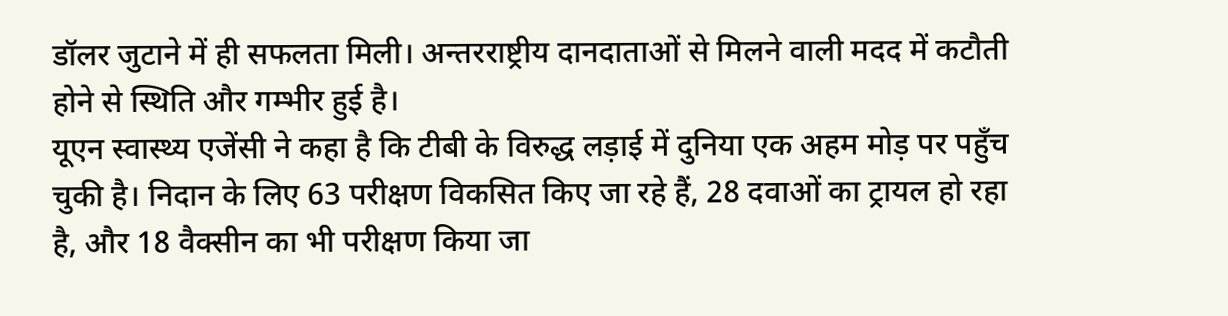डॉलर जुटाने में ही सफलता मिली। अन्तरराष्ट्रीय दानदाताओं से मिलने वाली मदद में कटौती होने से स्थिति और गम्भीर हुई है।
यूएन स्वास्थ्य एजेंसी ने कहा है कि टीबी के विरुद्ध लड़ाई में दुनिया एक अहम मोड़ पर पहुँच चुकी है। निदान के लिए 63 परीक्षण विकसित किए जा रहे हैं, 28 दवाओं का ट्रायल हो रहा है, और 18 वैक्सीन का भी परीक्षण किया जा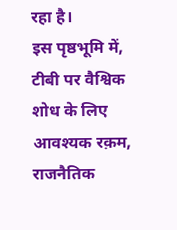रहा है।
इस पृष्ठभूमि में, टीबी पर वैश्विक शोध के लिए आवश्यक रक़म, राजनैतिक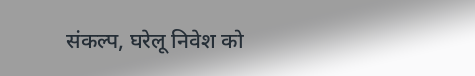संकल्प, घरेलू निवेश को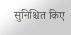सुनिश्चित किए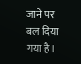जाने पर बल दिया गया है।